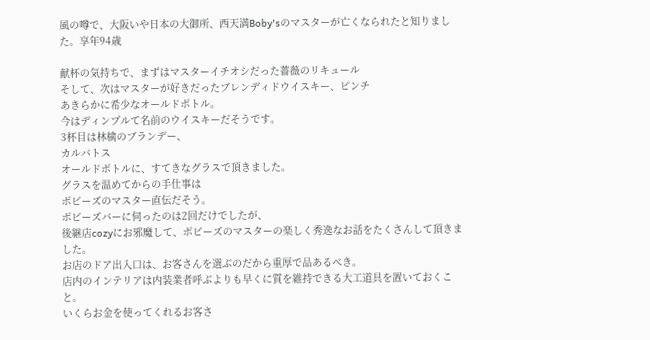風の噂で、大阪いや日本の大御所、西天満Boby'sのマスターが亡くなられたと知りました。享年94歳

献杯の気持ちで、まずはマスターイチオシだった薔薇のリキュール
そして、次はマスターが好きだったブレンディドウイスキー、ピンチ
あきらかに希少なオールドボトル。
今はディンプルて名前のウイスキーだそうです。
3杯目は林檎のブランデー、
カルバトス
オールドボトルに、すてきなグラスで頂きました。
グラスを温めてからの手仕事は
ボビーズのマスター直伝だそう。
ボビーズバーに伺ったのは2回だけでしたが、
後継店cozyにお邪魔して、ボビーズのマスターの楽しく秀逸なお話をたくさんして頂きました。
お店のドア出入口は、お客さんを選ぶのだから重厚で品あるべき。
店内のインテリアは内装業者呼ぶよりも早くに質を維持できる大工道具を置いておくこと。
いくらお金を使ってくれるお客さ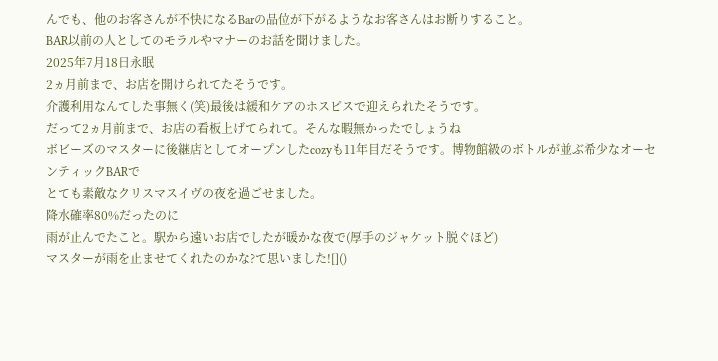んでも、他のお客さんが不快になるBarの品位が下がるようなお客さんはお断りすること。
BAR以前の人としてのモラルやマナーのお話を聞けました。
2025年7月18日永眠
2ヵ月前まで、お店を開けられてたそうです。
介護利用なんてした事無く(笑)最後は緩和ケアのホスピスで迎えられたそうです。
だって2ヵ月前まで、お店の看板上げてられて。そんな暇無かったでしょうね
ボビーズのマスターに後継店としてオープンしたcozyも11年目だそうです。博物館級のボトルが並ぶ希少なオーセンティックBARで
とても素敵なクリスマスイヴの夜を過ごせました。
降水確率80%だったのに
雨が止んでたこと。駅から遠いお店でしたが暖かな夜で(厚手のジャケット脱ぐほど)
マスターが雨を止ませてくれたのかな?て思いました![]()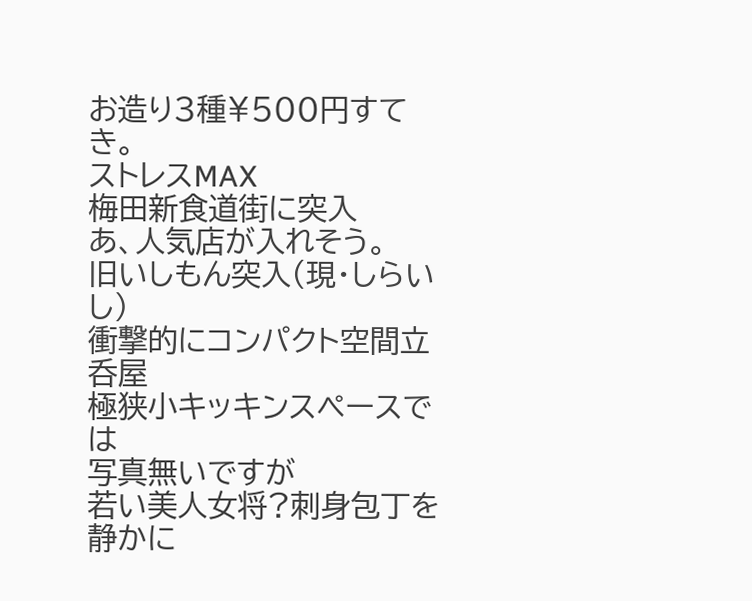お造り3種¥500円すてき。
ストレスMAX
梅田新食道街に突入
あ、人気店が入れそう。
旧いしもん突入(現・しらいし)
衝撃的にコンパクト空間立呑屋
極狭小キッキンスペースでは
写真無いですが
若い美人女将?刺身包丁を
静かに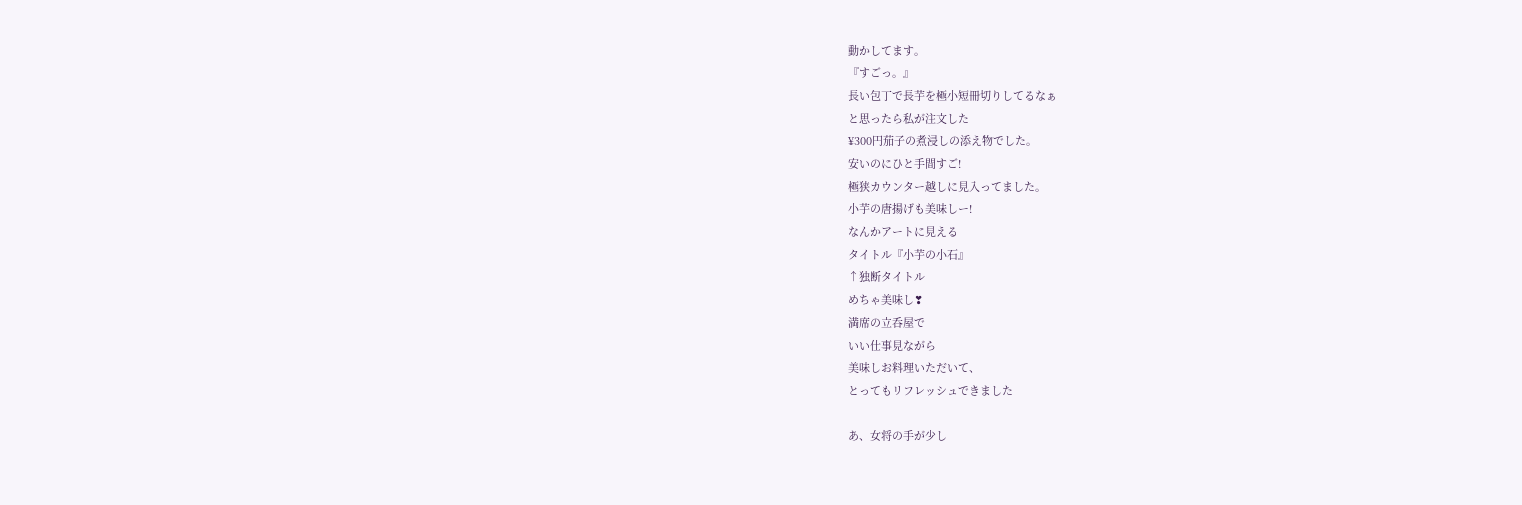動かしてます。
『すごっ。』
長い包丁で長芋を極小短冊切りしてるなぁ
と思ったら私が注文した
¥300円茄子の煮浸しの添え物でした。
安いのにひと手間すご!
極狭カウンター越しに見入ってました。
小芋の唐揚げも美味しー!
なんかアートに見える
タイトル『小芋の小石』
↑独断タイトル
めちゃ美味し❣
満席の立呑屋で
いい仕事見ながら
美味しお料理いただいて、
とってもリフレッシュできました

あ、女将の手が少し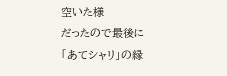空いた様
だったので最後に
「あてシャリ」の縁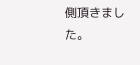側頂きました。